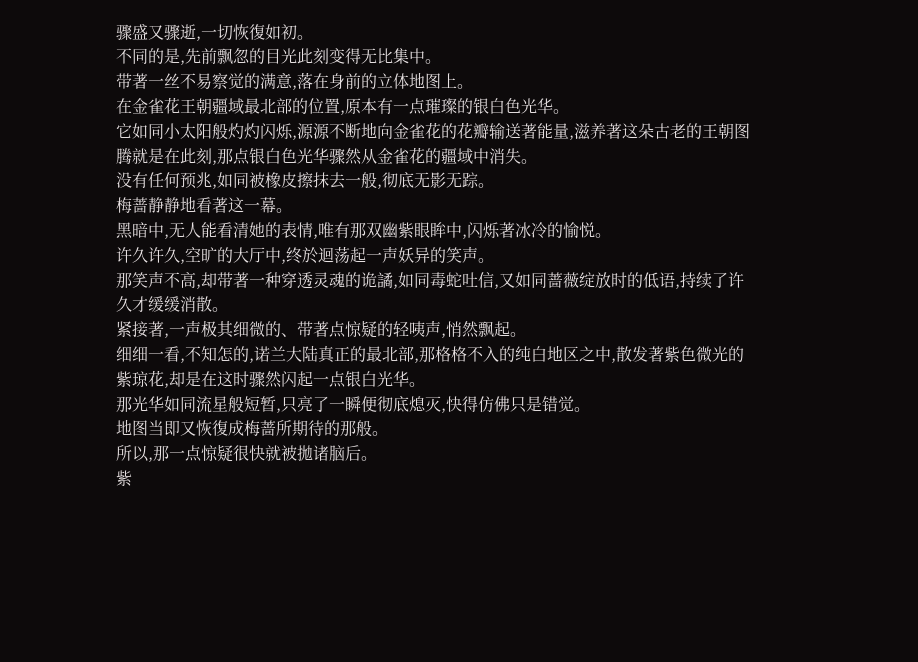骤盛又骤逝,一切恢復如初。
不同的是,先前飘忽的目光此刻变得无比集中。
带著一丝不易察觉的满意,落在身前的立体地图上。
在金雀花王朝疆域最北部的位置,原本有一点璀璨的银白色光华。
它如同小太阳般灼灼闪烁,源源不断地向金雀花的花瓣输送著能量,滋养著这朵古老的王朝图腾就是在此刻,那点银白色光华骤然从金雀花的疆域中消失。
没有任何预兆,如同被橡皮擦抹去一般,彻底无影无踪。
梅蔷静静地看著这一幕。
黑暗中,无人能看清她的表情,唯有那双幽紫眼眸中,闪烁著冰冷的愉悦。
许久许久,空旷的大厅中,终於迴荡起一声妖异的笑声。
那笑声不高,却带著一种穿透灵魂的诡譎,如同毒蛇吐信,又如同蔷薇绽放时的低语,持续了许久才缓缓消散。
紧接著,一声极其细微的、带著点惊疑的轻咦声,悄然飘起。
细细一看,不知怎的,诺兰大陆真正的最北部,那格格不入的纯白地区之中,散发著紫色微光的紫琼花,却是在这时骤然闪起一点银白光华。
那光华如同流星般短暂,只亮了一瞬便彻底熄灭,快得仿佛只是错觉。
地图当即又恢復成梅蔷所期待的那般。
所以,那一点惊疑很快就被拋诸脑后。
紫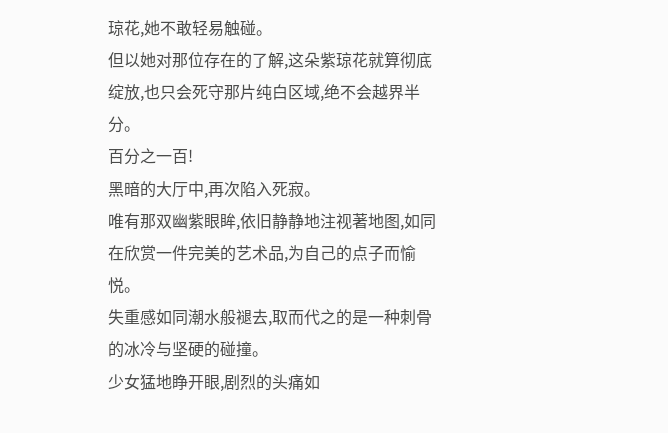琼花,她不敢轻易触碰。
但以她对那位存在的了解,这朵紫琼花就算彻底绽放,也只会死守那片纯白区域,绝不会越界半分。
百分之一百!
黑暗的大厅中,再次陷入死寂。
唯有那双幽紫眼眸,依旧静静地注视著地图,如同在欣赏一件完美的艺术品,为自己的点子而愉悦。
失重感如同潮水般褪去,取而代之的是一种刺骨的冰冷与坚硬的碰撞。
少女猛地睁开眼,剧烈的头痛如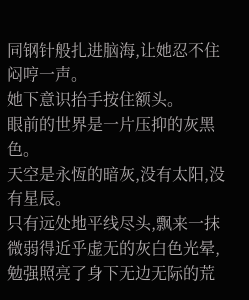同钢针般扎进脑海,让她忍不住闷哼一声。
她下意识抬手按住额头。
眼前的世界是一片压抑的灰黑色。
天空是永恆的暗灰,没有太阳,没有星辰。
只有远处地平线尽头,飘来一抹微弱得近乎虚无的灰白色光晕,勉强照亮了身下无边无际的荒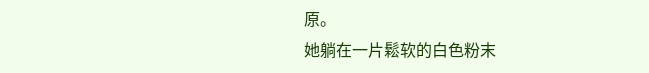原。
她躺在一片鬆软的白色粉末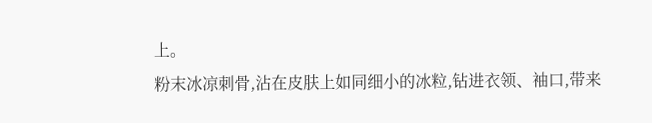上。
粉末冰凉刺骨,沾在皮肤上如同细小的冰粒,钻进衣领、袖口,带来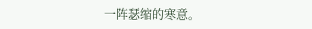一阵瑟缩的寒意。